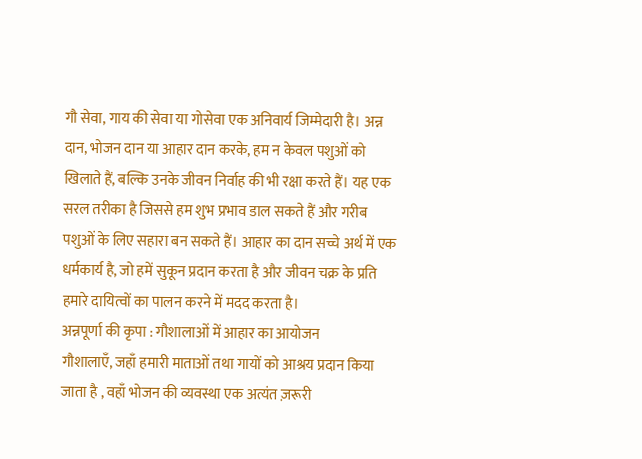गौ सेवा, गाय की सेवा या गोसेवा एक अनिवार्य जिम्मेदारी है। अन्न दान, भोजन दान या आहार दान करके, हम न केवल पशुओं को खिलाते हैं, बल्कि उनके जीवन निर्वाह की भी रक्षा करते हैं। यह एक सरल तरीका है जिससे हम शुभ प्रभाव डाल सकते हैं और गरीब पशुओं के लिए सहारा बन सकते हैं। आहार का दान सच्चे अर्थ में एक धर्मकार्य है, जो हमें सुकून प्रदान करता है और जीवन चक्र के प्रति हमारे दायित्वों का पालन करने में मदद करता है।
अन्नपूर्णा की कृपा : गौशालाओं में आहार का आयोजन
गौशालाएँ, जहाँ हमारी माताओं तथा गायों को आश्रय प्रदान किया जाता है , वहाँ भोजन की व्यवस्था एक अत्यंत ज़रूरी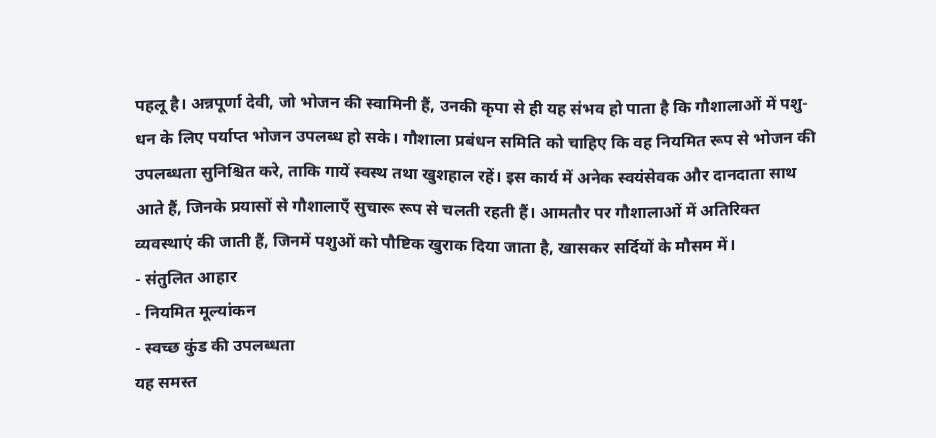पहलू है। अन्नपूर्णा देवी, जो भोजन की स्वामिनी हैं, उनकी कृपा से ही यह संभव हो पाता है कि गौशालाओं में पशु-धन के लिए पर्याप्त भोजन उपलब्ध हो सके। गौशाला प्रबंधन समिति को चाहिए कि वह नियमित रूप से भोजन की उपलब्धता सुनिश्चित करे, ताकि गायें स्वस्थ तथा खुशहाल रहें। इस कार्य में अनेक स्वयंसेवक और दानदाता साथ आते हैं, जिनके प्रयासों से गौशालाएँ सुचारू रूप से चलती रहती हैं। आमतौर पर गौशालाओं में अतिरिक्त व्यवस्थाएं की जाती हैं, जिनमें पशुओं को पौष्टिक खुराक दिया जाता है, खासकर सर्दियों के मौसम में।
- संतुलित आहार
- नियमित मूल्यांकन
- स्वच्छ कुंड की उपलब्धता
यह समस्त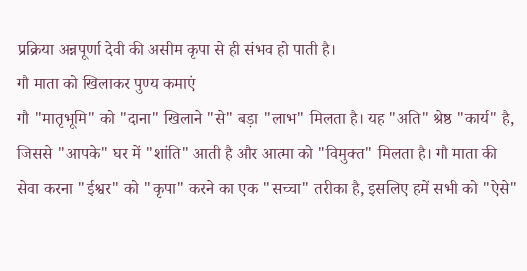प्रक्रिया अन्नपूर्णा देवी की असीम कृपा से ही संभव हो पाती है।
गौ माता को खिलाकर पुण्य कमाएं
गौ "मातृभूमि" को "दाना" खिलाने "से" बड़ा "लाभ" मिलता है। यह "अति" श्रेष्ठ "कार्य" है, जिससे "आपके" घर में "शांति" आती है और आत्मा को "विमुक्त" मिलता है। गौ माता की सेवा करना "ईश्वर" को "कृपा" करने का एक "सच्चा" तरीका है, इसलिए हमें सभी को "ऐसे"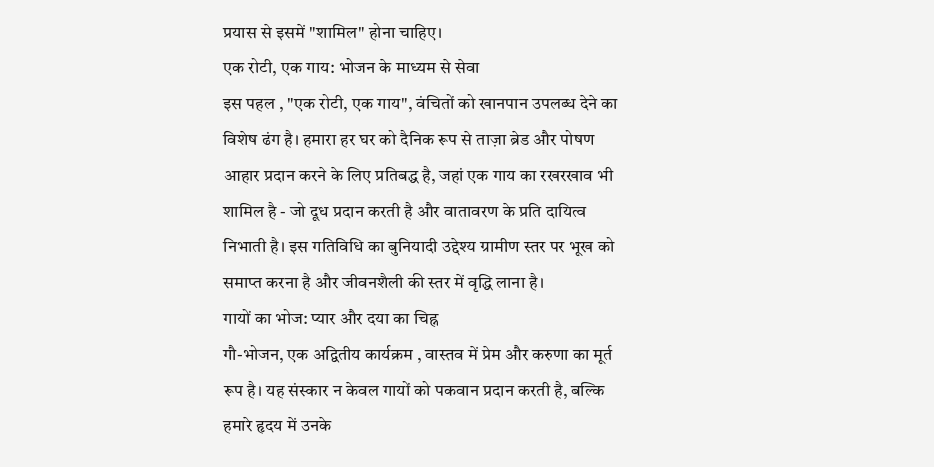प्रयास से इसमें "शामिल" होना चाहिए।
एक रोटी, एक गाय: भोजन के माध्यम से सेवा
इस पहल , "एक रोटी, एक गाय", वंचितों को खानपान उपलब्ध देने का विशेष ढंग है। हमारा हर घर को दैनिक रूप से ताज़ा ब्रेड और पोषण आहार प्रदान करने के लिए प्रतिबद्ध है, जहां एक गाय का रखरखाव भी शामिल है - जो दूध प्रदान करती है और वातावरण के प्रति दायित्व निभाती है। इस गतिविधि का बुनियादी उद्देश्य ग्रामीण स्तर पर भूख को समाप्त करना है और जीवनशैली की स्तर में वृद्धि लाना है।
गायों का भोज: प्यार और दया का चिह्न
गौ-भोजन, एक अद्वितीय कार्यक्रम , वास्तव में प्रेम और करुणा का मूर्त रूप है। यह संस्कार न केवल गायों को पकवान प्रदान करती है, बल्कि हमारे हृदय में उनके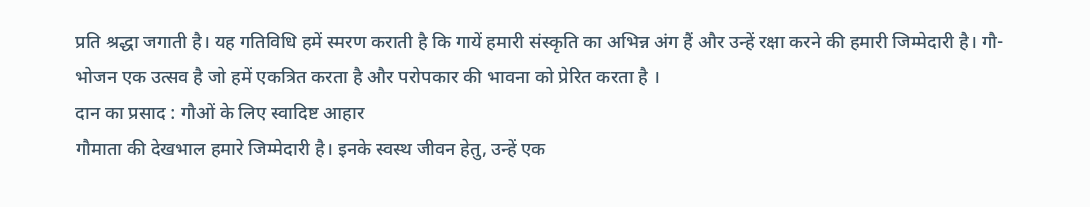प्रति श्रद्धा जगाती है। यह गतिविधि हमें स्मरण कराती है कि गायें हमारी संस्कृति का अभिन्न अंग हैं और उन्हें रक्षा करने की हमारी जिम्मेदारी है। गौ-भोजन एक उत्सव है जो हमें एकत्रित करता है और परोपकार की भावना को प्रेरित करता है ।
दान का प्रसाद : गौओं के लिए स्वादिष्ट आहार
गौमाता की देखभाल हमारे जिम्मेदारी है। इनके स्वस्थ जीवन हेतु, उन्हें एक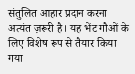संतुलित आहार प्रदान करना अत्यंत ज़रूरी है। यह भेंट गौओं के लिए विशेष रूप से तैयार किया गया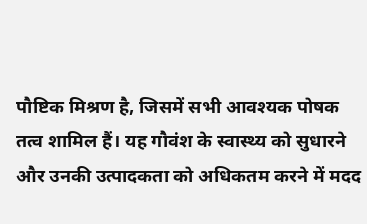पौष्टिक मिश्रण है, जिसमें सभी आवश्यक पोषक तत्व शामिल हैं। यह गौवंश के स्वास्थ्य को सुधारने और उनकी उत्पादकता को अधिकतम करने में मदद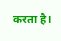करता है।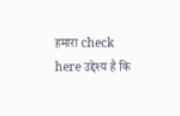हमारा check here उद्देश्य है कि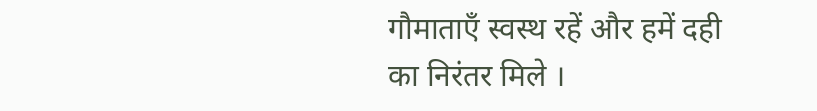गौमाताएँ स्वस्थ रहें और हमें दही का निरंतर मिले ।